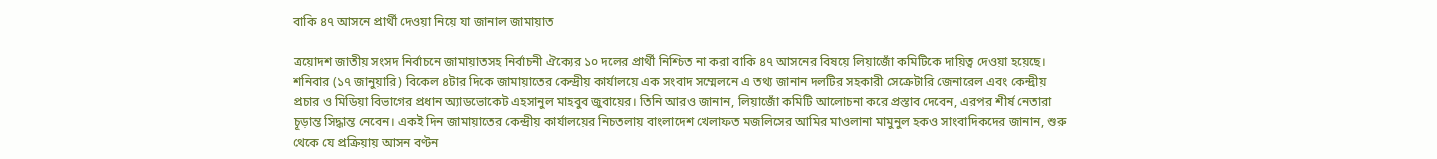বাকি ৪৭ আসনে প্রার্থী দেওয়া নিয়ে যা জানাল জামায়াত

ত্রয়োদশ জাতীয় সংসদ নির্বাচনে জামায়াতসহ নির্বাচনী ঐক্যের ১০ দলের প্রার্থী নিশ্চিত না করা বাকি ৪৭ আসনের বিষয়ে লিয়াজোঁ কমিটিকে দায়িত্ব দেওয়া হয়েছে। শনিবার (১৭ জানুয়ারি) বিকেল ৪টার দিকে জামায়াতের কেন্দ্রীয় কার্যালয়ে এক সংবাদ সম্মেলনে এ তথ্য জানান দলটির সহকারী সেক্রেটারি জেনারেল এবং কেন্দ্রীয় প্রচার ও মিডিয়া বিভাগের প্রধান অ্যাডভোকেট এহসানুল মাহবুব জুবায়ের। তিনি আরও জানান, লিয়াজোঁ কমিটি আলোচনা করে প্রস্তাব দেবেন, এরপর শীর্ষ নেতারা চূড়ান্ত সিদ্ধান্ত নেবেন। একই দিন জামায়াতের কেন্দ্রীয় কার্যালয়ের নিচতলায় বাংলাদেশ খেলাফত মজলিসের আমির মাওলানা মামুনুল হকও সাংবাদিকদের জানান, শুরু থেকে যে প্রক্রিয়ায় আসন বণ্টন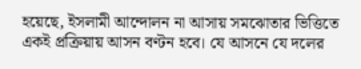হয়েছে, ইসলামী আন্দোলন না আসায় সমঝোতার ভিত্তিতে একই প্রক্রিয়ায় আসন বণ্টন হবে। যে আসনে যে দলের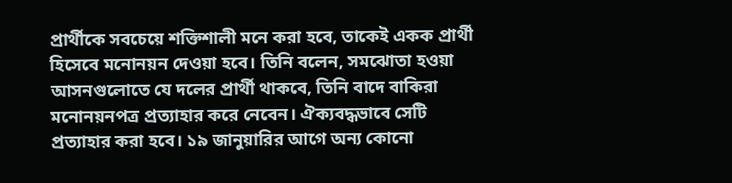প্রার্থীকে সবচেয়ে শক্তিশালী মনে করা হবে, তাকেই একক প্রার্থী হিসেবে মনোনয়ন দেওয়া হবে। তিনি বলেন, সমঝোতা হওয়া আসনগুলোতে যে দলের প্রার্থী থাকবে, তিনি বাদে বাকিরা মনোনয়নপত্র প্রত্যাহার করে নেবেন। ঐক্যবদ্ধভাবে সেটি প্রত্যাহার করা হবে। ১৯ জানুয়ারির আগে অন্য কোনো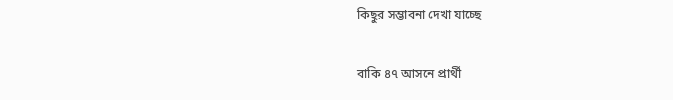কিছুর সম্ভাবনা দেখা যাচ্ছে

বাকি ৪৭ আসনে প্রার্থী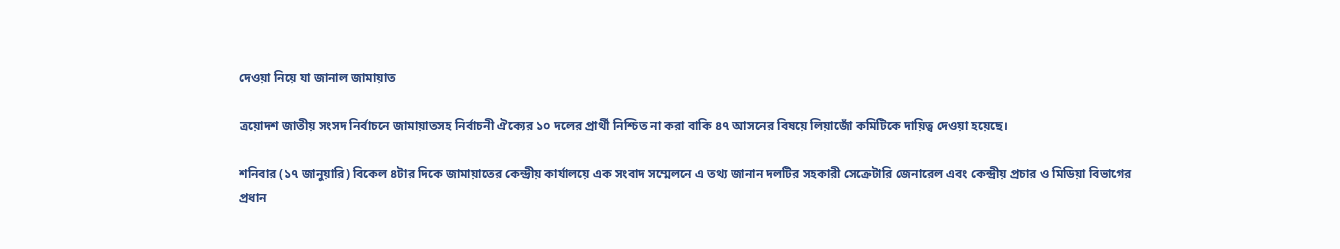দেওয়া নিয়ে যা জানাল জামায়াত

ত্রয়োদশ জাতীয় সংসদ নির্বাচনে জামায়াতসহ নির্বাচনী ঐক্যের ১০ দলের প্রার্থী নিশ্চিত না করা বাকি ৪৭ আসনের বিষয়ে লিয়াজোঁ কমিটিকে দায়িত্ব দেওয়া হয়েছে।

শনিবার (১৭ জানুয়ারি) বিকেল ৪টার দিকে জামায়াতের কেন্দ্রীয় কার্যালয়ে এক সংবাদ সম্মেলনে এ তথ্য জানান দলটির সহকারী সেক্রেটারি জেনারেল এবং কেন্দ্রীয় প্রচার ও মিডিয়া বিভাগের প্রধান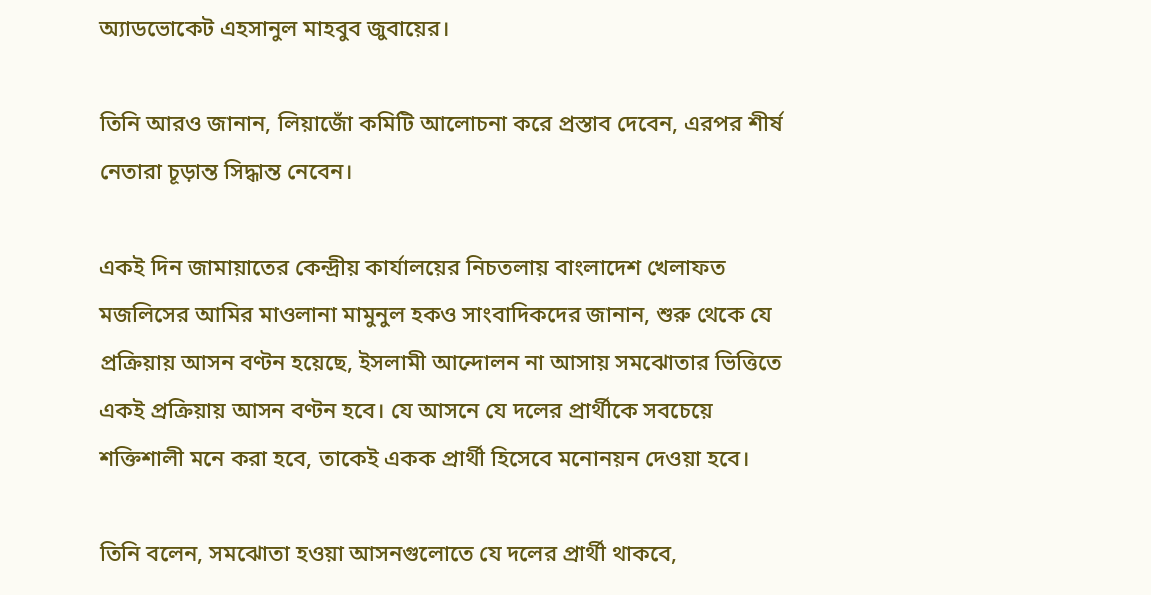অ্যাডভোকেট এহসানুল মাহবুব জুবায়ের।

তিনি আরও জানান, লিয়াজোঁ কমিটি আলোচনা করে প্রস্তাব দেবেন, এরপর শীর্ষ নেতারা চূড়ান্ত সিদ্ধান্ত নেবেন।

একই দিন জামায়াতের কেন্দ্রীয় কার্যালয়ের নিচতলায় বাংলাদেশ খেলাফত মজলিসের আমির মাওলানা মামুনুল হকও সাংবাদিকদের জানান, শুরু থেকে যে প্রক্রিয়ায় আসন বণ্টন হয়েছে, ইসলামী আন্দোলন না আসায় সমঝোতার ভিত্তিতে একই প্রক্রিয়ায় আসন বণ্টন হবে। যে আসনে যে দলের প্রার্থীকে সবচেয়ে শক্তিশালী মনে করা হবে, তাকেই একক প্রার্থী হিসেবে মনোনয়ন দেওয়া হবে।

তিনি বলেন, সমঝোতা হওয়া আসনগুলোতে যে দলের প্রার্থী থাকবে,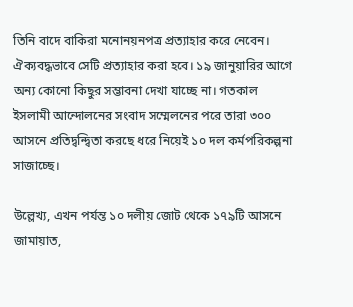তিনি বাদে বাকিরা মনোনয়নপত্র প্রত্যাহার করে নেবেন। ঐক্যবদ্ধভাবে সেটি প্রত্যাহার করা হবে। ১৯ জানুয়ারির আগে অন্য কোনো কিছুর সম্ভাবনা দেখা যাচ্ছে না। গতকাল ইসলামী আন্দোলনের সংবাদ সম্মেলনের পরে তারা ৩০০ আসনে প্রতিদ্বন্দ্বিতা করছে ধরে নিয়েই ১০ দল কর্মপরিকল্পনা সাজাচ্ছে।

উল্লেখ্য, এখন পর্যন্ত ১০ দলীয় জোট থেকে ১৭৯টি আসনে জামায়াত,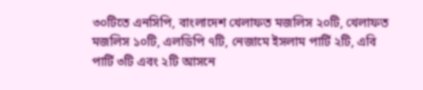৩০টিতে এনসিপি, বাংলাদেশ খেলাফত মজলিস ২০টি, খেলাফত মজলিস ১০টি, এলডিপি ৭টি, নেজামে ইসলাম পার্টি ২টি, এবি পার্টি ৩টি এবং ২টি আসনে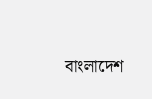বাংলাদেশ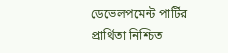ডেভেলপমেন্ট পার্টির প্রার্থিতা নিশ্চিত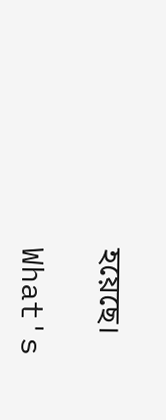হয়েছে।

What's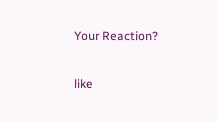Your Reaction?

like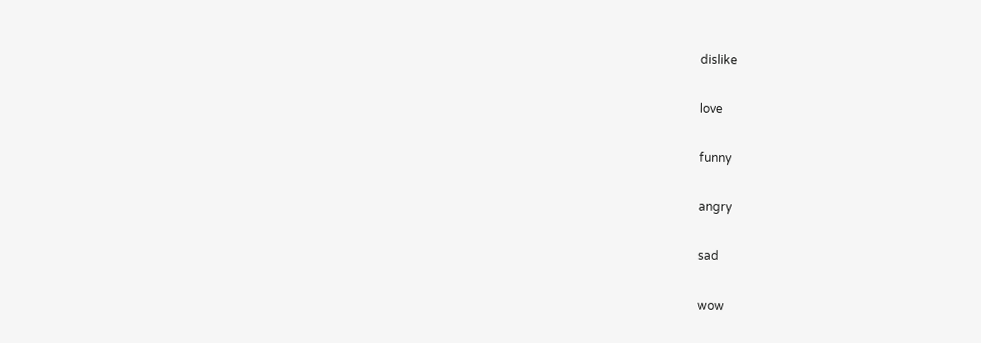dislike

love

funny

angry

sad

wow